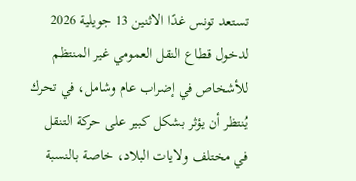تستعد تونس غدًا الاثنين 13 جويلية 2026 لدخول قطاع النقل العمومي غير المنتظم للأشخاص في إضراب عام وشامل، في تحرك يُنتظر أن يؤثر بشكل كبير على حركة التنقل في مختلف ولايات البلاد، خاصة بالنسبة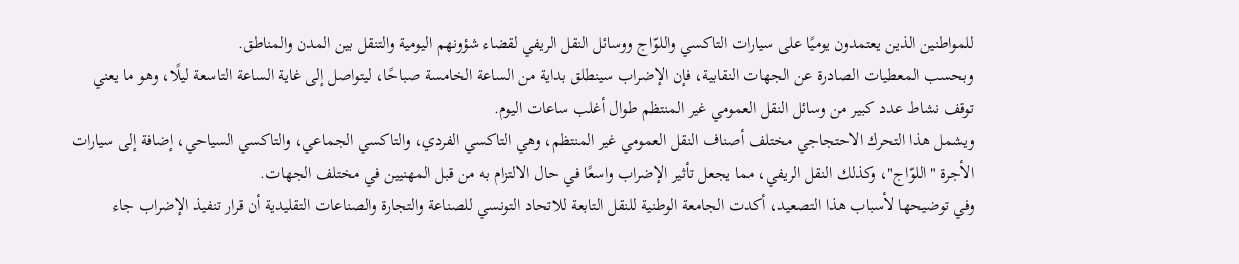للمواطنين الذين يعتمدون يوميًا على سيارات التاكسي واللوّاج ووسائل النقل الريفي لقضاء شؤونهم اليومية والتنقل بين المدن والمناطق.
وبحسب المعطيات الصادرة عن الجهات النقابية، فإن الإضراب سينطلق بداية من الساعة الخامسة صباحًا، ليتواصل إلى غاية الساعة التاسعة ليلًا، وهو ما يعني توقف نشاط عدد كبير من وسائل النقل العمومي غير المنتظم طوال أغلب ساعات اليوم.
ويشمل هذا التحرك الاحتجاجي مختلف أصناف النقل العمومي غير المنتظم، وهي التاكسي الفردي، والتاكسي الجماعي، والتاكسي السياحي، إضافة إلى سيارات الأجرة "اللوّاج"، وكذلك النقل الريفي، مما يجعل تأثير الإضراب واسعًا في حال الالتزام به من قبل المهنيين في مختلف الجهات.
وفي توضيحها لأسباب هذا التصعيد، أكدت الجامعة الوطنية للنقل التابعة للاتحاد التونسي للصناعة والتجارة والصناعات التقليدية أن قرار تنفيذ الإضراب جاء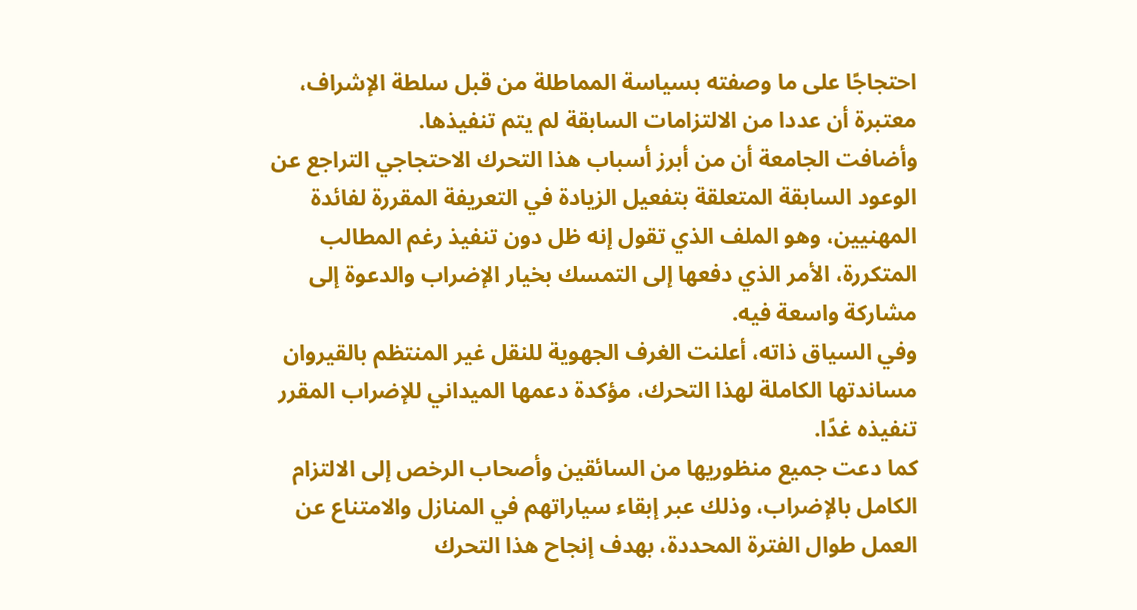احتجاجًا على ما وصفته بسياسة المماطلة من قبل سلطة الإشراف، معتبرة أن عددا من الالتزامات السابقة لم يتم تنفيذها.
وأضافت الجامعة أن من أبرز أسباب هذا التحرك الاحتجاجي التراجع عن الوعود السابقة المتعلقة بتفعيل الزيادة في التعريفة المقررة لفائدة المهنيين، وهو الملف الذي تقول إنه ظل دون تنفيذ رغم المطالب المتكررة، الأمر الذي دفعها إلى التمسك بخيار الإضراب والدعوة إلى مشاركة واسعة فيه.
وفي السياق ذاته، أعلنت الغرف الجهوية للنقل غير المنتظم بالقيروان مساندتها الكاملة لهذا التحرك، مؤكدة دعمها الميداني للإضراب المقرر تنفيذه غدًا.
كما دعت جميع منظوريها من السائقين وأصحاب الرخص إلى الالتزام الكامل بالإضراب، وذلك عبر إبقاء سياراتهم في المنازل والامتناع عن العمل طوال الفترة المحددة، بهدف إنجاح هذا التحرك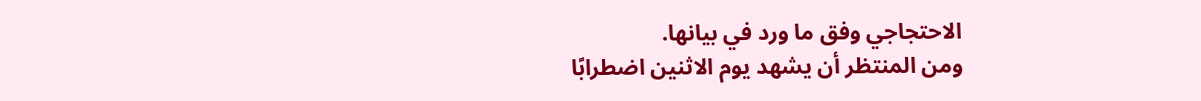الاحتجاجي وفق ما ورد في بيانها.
ومن المنتظر أن يشهد يوم الاثنين اضطرابًا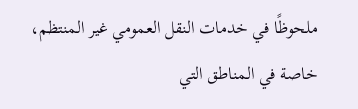ملحوظًا في خدمات النقل العمومي غير المنتظم، خاصة في المناطق التي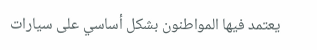يعتمد فيها المواطنون بشكل أساسي على سيارات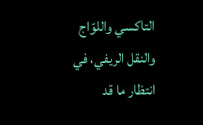التاكسي واللوّاج والنقل الريفي، في انتظار ما قد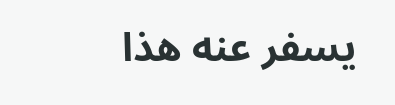يسفر عنه هذا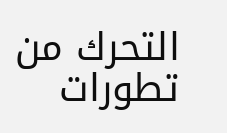التحرك من تطورات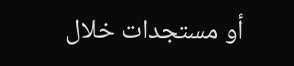أو مستجدات خلال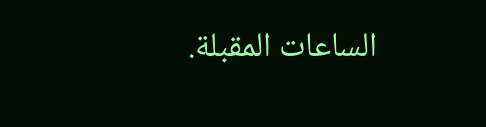الساعات المقبلة.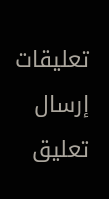تعليقات
إرسال تعليق